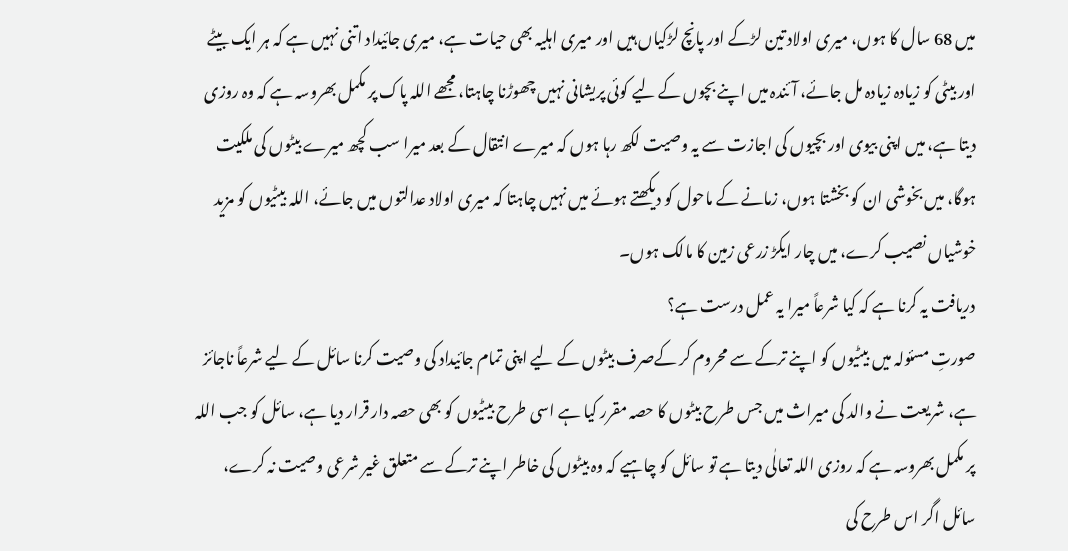میں 68 سال کا ہوں، میری اولاد تین لڑکے اور پانچ لڑکیاں ہیں اور میری اہلیہ بھی حیات ہے، میری جائیداد اتنی نہیں ہے کہ ہر ایک بیٹے اور بیٹی کو زیادہ زیادہ مل جائے، آئندہ میں اپنے بچوں کے لیے کوئی پریشانی نہیں چھوڑنا چاہتا، مجھے اللہ پاک پر مکمل بھروسہ ہے کہ وہ روزی دیتا ہے، میں اپنی بیوی اور بچیوں کی اجازت سے یہ وصیت لکھ رہا ہوں کہ میرے انتقال کے بعد میرا سب کچھ میرے بیٹوں کی ملکیت ہوگا، میں بخوشی ان کو بخشتا ہوں، زمانے کے ماحول کو دیکھتے ہوئے میں نہیں چاہتا کہ میری اولاد عدالتوں میں جائے، اللہ بیٹیوں کو مزید خوشیاں نصیب کرے، میں چار ایکڑ زرعی زمین کا مالک ہوں۔
دریافت یہ کرنا ہے کہ کیا شرعاً میرا یہ عمل درست ہے؟
صورتِ مسئولہ میں بیٹیوں کو اپنے ترکے سے محروم کر کےصرف بیٹوں کے لیے اپنی تمام جائیداد کی وصیت کرنا سائل کے لیے شرعاً ناجائز ہے، شریعت نے والد کی میراث میں جس طرح بیٹوں کا حصہ مقرر کیا ہے اسی طرح بیٹیوں کو بھی حصہ دار قرار دیا ہے، سائل کو جب اللہ پر مکمل بھروسہ ہے کہ روزی اللہ تعالٰی دیتا ہے تو سائل کو چاہیے کہ وہ بیٹوں کی خاطر اپنے ترکے سے متعلق غیر شرعی وصیت نہ کرے، سائل اگر اس طرح کی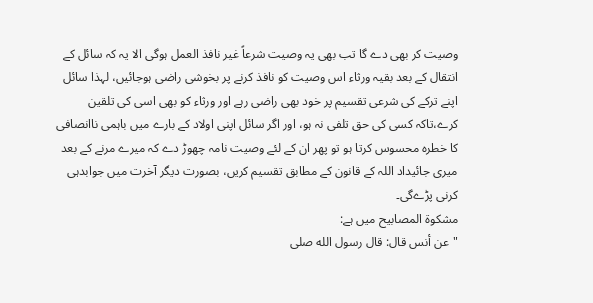وصیت کر بھی دے گا تب بھی یہ وصیت شرعاً غیر نافذ العمل ہوگی الا یہ کہ سائل کے انتقال کے بعد بقیہ ورثاء اس وصیت کو نافذ کرنے پر بخوشی راضی ہوجائیں، لہذا سائل اپنے ترکے کی شرعی تقسیم پر خود بھی راضی رہے اور ورثاء کو بھی اسی کی تلقین کرے،تاکہ کسی کی حق تلفی نہ ہو، اور اگر سائل اپنی اولاد کے بارے میں باہمی ناانصافی کا خطرہ محسوس کرتا ہو تو پھر ان کے لئے وصیت نامہ چھوڑ دے کہ میرے مرنے کے بعد میری جائیداد اللہ کے قانون کے مطابق تقسیم کریں، بصورت دیگر آخرت میں جوابدہی کرنی پڑےگی۔
مشکوۃ المصابیح میں ہے:
"عن أنس قال: قال رسول الله صلى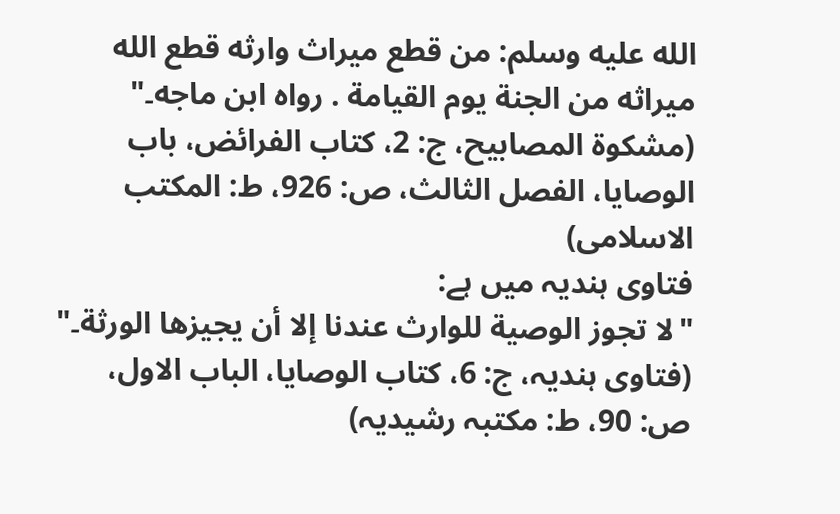الله عليه وسلم: من قطع ميراث وارثه قطع الله ميراثه من الجنة يوم القيامة . رواه ابن ماجه۔"
(مشکوۃ المصابیح، ج: 2، کتاب الفرائض، باب الوصایا، الفصل الثالث، ص: 926، ط: المکتب الاسلامی)
فتاوی ہندیہ میں ہے:
"لا تجوز الوصية للوارث عندنا إلا أن يجيزها الورثة۔"
(فتاوی ہندیہ، ج: 6، کتاب الوصایا، الباب الاول، ص: 90، ط: مکتبہ رشیدیہ)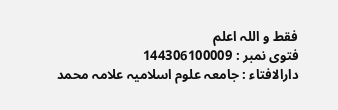فقط و اللہ اعلم
فتوی نمبر : 144306100009
دارالافتاء : جامعہ علوم اسلامیہ علامہ محمد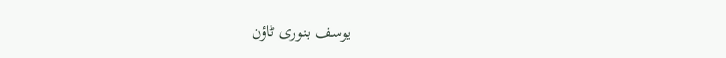یوسف بنوری ٹاؤن